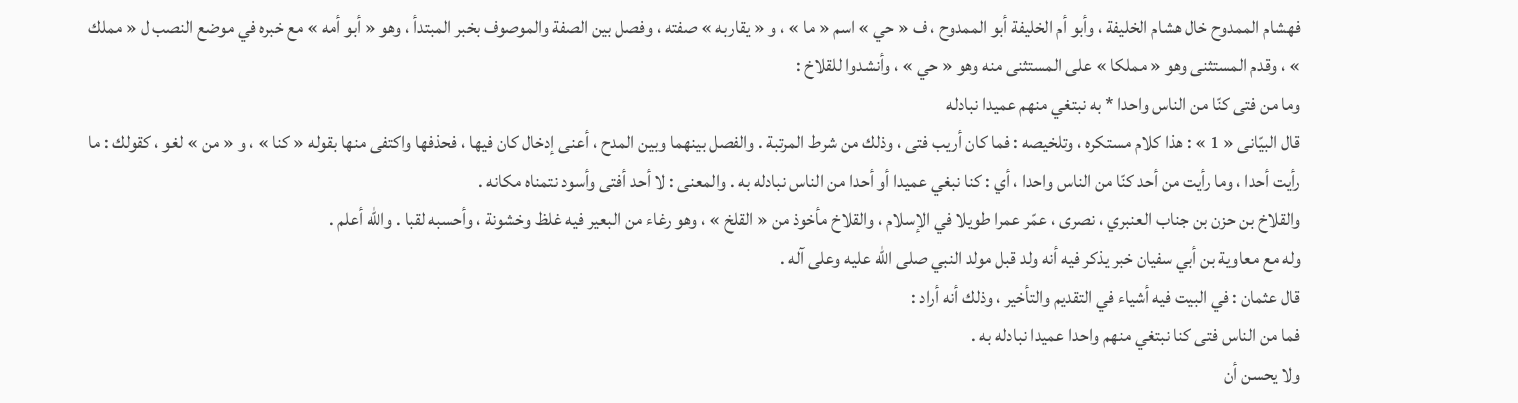فهشام الممدوح خال هشام الخليفة ، وأبو أم الخليفة أبو الممدوح ، ف « حي » اسم « ما » ، و « يقاربه » صفته ، وفصل بين الصفة والموصوف بخبر المبتدأ ، وهو « أبو أمه » مع خبره في موضع النصب ل « مملك » ، وقدم المستثنى وهو « مملكا » على المستثنى منه وهو « حي » ، وأنشدوا للقلاخ :
وما من فتى كنّا من الناس واحدا * به نبتغي منهم عميدا نبادله
قال البيّانى « 1 » : هذا كلام مستكره ، وتلخيصه : فما كان أريب فتى ، وذلك من شرط المرتبة . والفصل بينهما وبين المدح ، أعنى إدخال كان فيها ، فحذفها واكتفى منها بقوله « كنا » ، و « من » لغو ، كقولك : ما رأيت أحدا ، وما رأيت من أحد كنّا من الناس واحدا ، أي : كنا نبغي عميدا أو أحدا من الناس نبادله به . والمعنى : لا أحد أفتى وأسود نتمناه مكانه .
والقلاخ بن حزن بن جناب العنبري ، نصرى ، عمّر عمرا طويلا في الإسلام ، والقلاخ مأخوذ من « القلخ » ، وهو رغاء من البعير فيه غلظ وخشونة ، وأحسبه لقبا . واللّه أعلم .
وله مع معاوية بن أبي سفيان خبر يذكر فيه أنه ولد قبل مولد النبي صلى اللّه عليه وعلى آله .
قال عثمان : في البيت فيه أشياء في التقديم والتأخير ، وذلك أنه أراد :
فما من الناس فتى كنا نبتغي منهم واحدا عميدا نبادله به .
ولا يحسن أن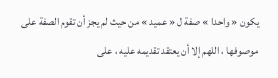يكون « واحدا » صفة ل « عميد » من حيث لم يجز أن تقوم الصفة على موصوفها ، اللهم إلا أن يعتقد تقديمه عليه ، على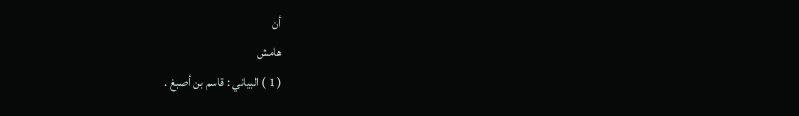أن
هامش
( 1 ) البياني : قاسم بن أصبغ .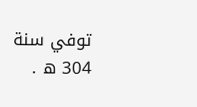توفي سنة 304 ه .